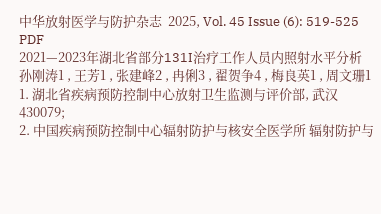中华放射医学与防护杂志  2025, Vol. 45 Issue (6): 519-525   PDF
2021—2023年湖北省部分131I治疗工作人员内照射水平分析
孙刚涛1 , 王芳1 , 张建峰2 , 冉俐3 , 翟贺争4 , 梅良英1 , 周文珊1
1. 湖北省疾病预防控制中心放射卫生监测与评价部, 武汉 430079;
2. 中国疾病预防控制中心辐射防护与核安全医学所 辐射防护与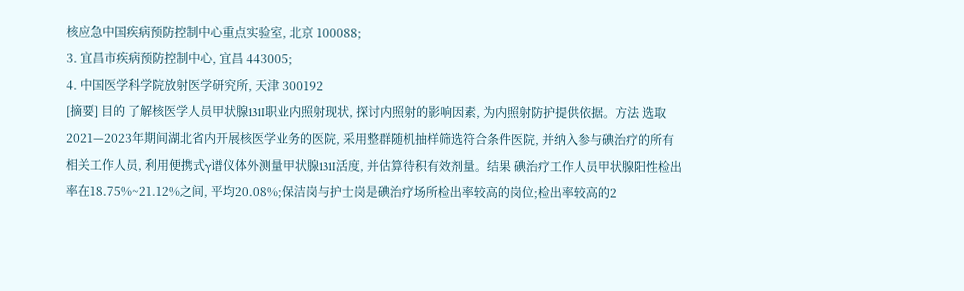核应急中国疾病预防控制中心重点实验室, 北京 100088;
3. 宜昌市疾病预防控制中心, 宜昌 443005;
4. 中国医学科学院放射医学研究所, 天津 300192
[摘要] 目的 了解核医学人员甲状腺131I职业内照射现状, 探讨内照射的影响因素, 为内照射防护提供依据。方法 选取2021—2023年期间湖北省内开展核医学业务的医院, 采用整群随机抽样筛选符合条件医院, 并纳入参与碘治疗的所有相关工作人员, 利用便携式γ谱仪体外测量甲状腺131I活度, 并估算待积有效剂量。结果 碘治疗工作人员甲状腺阳性检出率在18.75%~21.12%之间, 平均20.08%;保洁岗与护士岗是碘治疗场所检出率较高的岗位;检出率较高的2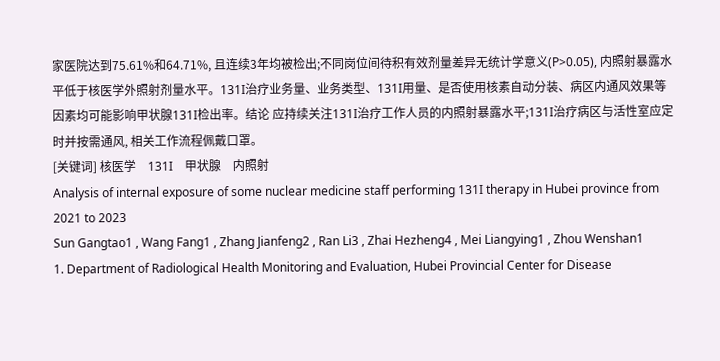家医院达到75.61%和64.71%, 且连续3年均被检出;不同岗位间待积有效剂量差异无统计学意义(P>0.05), 内照射暴露水平低于核医学外照射剂量水平。131I治疗业务量、业务类型、131I用量、是否使用核素自动分装、病区内通风效果等因素均可能影响甲状腺131I检出率。结论 应持续关注131I治疗工作人员的内照射暴露水平;131I治疗病区与活性室应定时并按需通风, 相关工作流程佩戴口罩。
[关键词] 核医学    131I    甲状腺    内照射
Analysis of internal exposure of some nuclear medicine staff performing 131I therapy in Hubei province from 2021 to 2023
Sun Gangtao1 , Wang Fang1 , Zhang Jianfeng2 , Ran Li3 , Zhai Hezheng4 , Mei Liangying1 , Zhou Wenshan1
1. Department of Radiological Health Monitoring and Evaluation, Hubei Provincial Center for Disease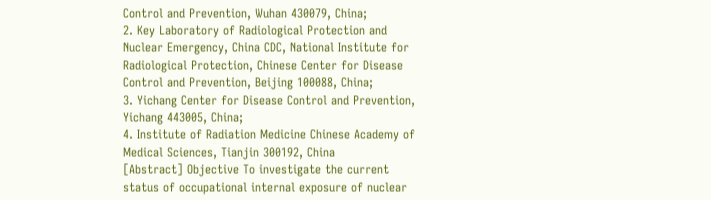Control and Prevention, Wuhan 430079, China;
2. Key Laboratory of Radiological Protection and Nuclear Emergency, China CDC, National Institute for Radiological Protection, Chinese Center for Disease Control and Prevention, Beijing 100088, China;
3. Yichang Center for Disease Control and Prevention, Yichang 443005, China;
4. Institute of Radiation Medicine Chinese Academy of Medical Sciences, Tianjin 300192, China
[Abstract] Objective To investigate the current status of occupational internal exposure of nuclear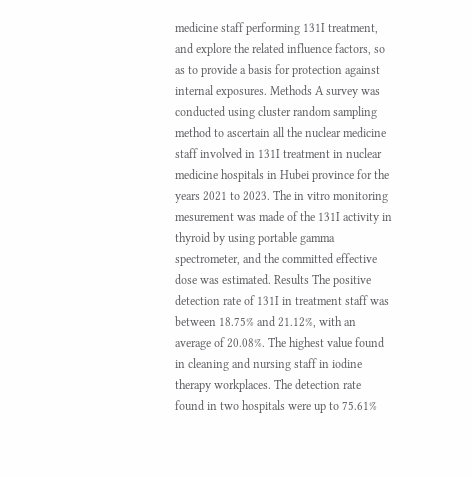medicine staff performing 131I treatment, and explore the related influence factors, so as to provide a basis for protection against internal exposures. Methods A survey was conducted using cluster random sampling method to ascertain all the nuclear medicine staff involved in 131I treatment in nuclear medicine hospitals in Hubei province for the years 2021 to 2023. The in vitro monitoring mesurement was made of the 131I activity in thyroid by using portable gamma spectrometer, and the committed effective dose was estimated. Results The positive detection rate of 131I in treatment staff was between 18.75% and 21.12%, with an average of 20.08%. The highest value found in cleaning and nursing staff in iodine therapy workplaces. The detection rate found in two hospitals were up to 75.61%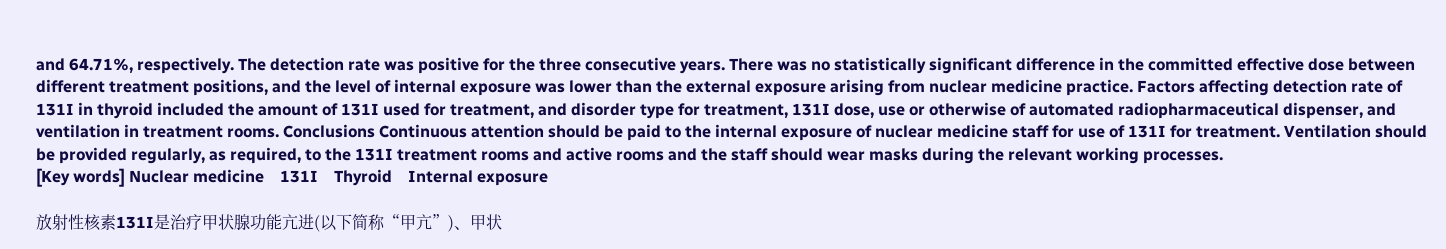and 64.71%, respectively. The detection rate was positive for the three consecutive years. There was no statistically significant difference in the committed effective dose between different treatment positions, and the level of internal exposure was lower than the external exposure arising from nuclear medicine practice. Factors affecting detection rate of 131I in thyroid included the amount of 131I used for treatment, and disorder type for treatment, 131I dose, use or otherwise of automated radiopharmaceutical dispenser, and ventilation in treatment rooms. Conclusions Continuous attention should be paid to the internal exposure of nuclear medicine staff for use of 131I for treatment. Ventilation should be provided regularly, as required, to the 131I treatment rooms and active rooms and the staff should wear masks during the relevant working processes.
[Key words] Nuclear medicine    131I    Thyroid    Internal exposure

放射性核素131I是治疗甲状腺功能亢进(以下简称“甲亢”)、甲状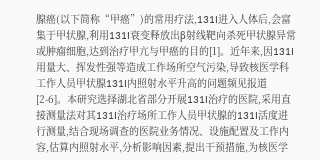腺癌(以下简称“甲癌”)的常用疗法,131I进入人体后,会富集于甲状腺,利用131I衰变释放出β射线靶向杀死甲状腺异常或肿瘤细胞,达到治疗甲亢与甲癌的目的[1]。近年来,因131I用量大、挥发性强等造成工作场所空气污染,导致核医学科工作人员甲状腺131I内照射水平升高的问题频见报道[2-6]。本研究选择湖北省部分开展131I治疗的医院,采用直接测量法对其131I治疗场所工作人员甲状腺的131I活度进行测量,结合现场调查的医院业务情况、设施配置及工作内容,估算内照射水平,分析影响因素,提出干预措施,为核医学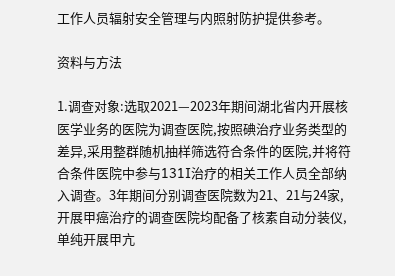工作人员辐射安全管理与内照射防护提供参考。

资料与方法

1.调查对象:选取2021—2023年期间湖北省内开展核医学业务的医院为调查医院,按照碘治疗业务类型的差异,采用整群随机抽样筛选符合条件的医院,并将符合条件医院中参与131I治疗的相关工作人员全部纳入调查。3年期间分别调查医院数为21、21与24家,开展甲癌治疗的调查医院均配备了核素自动分装仪,单纯开展甲亢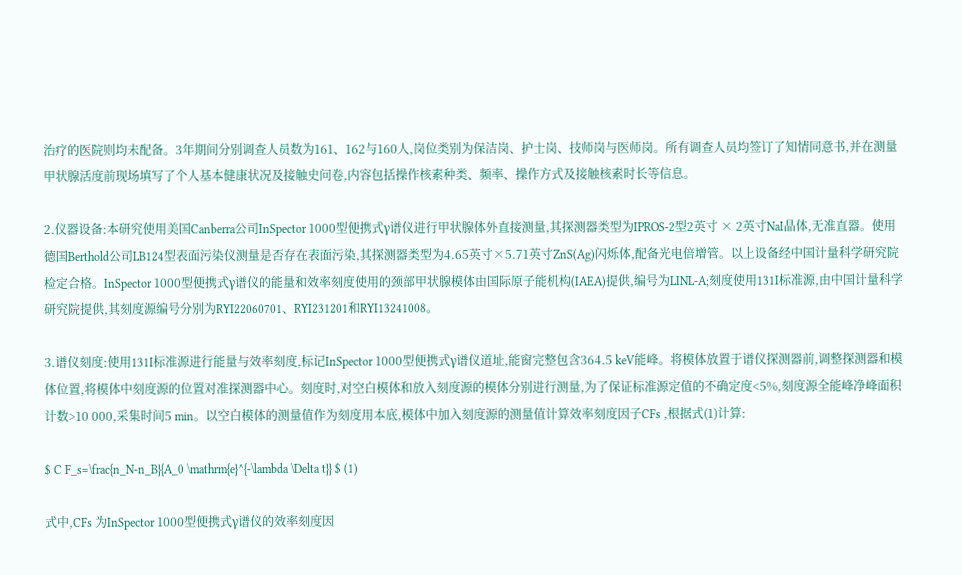治疗的医院则均未配备。3年期间分别调查人员数为161、162与160人,岗位类别为保洁岗、护士岗、技师岗与医师岗。所有调查人员均签订了知情同意书,并在测量甲状腺活度前现场填写了个人基本健康状况及接触史问卷,内容包括操作核素种类、频率、操作方式及接触核素时长等信息。

2.仪器设备:本研究使用美国Canberra公司InSpector 1000型便携式γ谱仪进行甲状腺体外直接测量,其探测器类型为IPROS-2型2英寸 × 2英寸NaI晶体,无准直器。使用德国Berthold公司LB124型表面污染仪测量是否存在表面污染,其探测器类型为4.65英寸×5.71英寸ZnS(Ag)闪烁体,配备光电倍增管。以上设备经中国计量科学研究院检定合格。InSpector 1000型便携式γ谱仪的能量和效率刻度使用的颈部甲状腺模体由国际原子能机构(IAEA)提供,编号为LINL-A;刻度使用131I标准源,由中国计量科学研究院提供,其刻度源编号分别为RYI22060701、RYI231201和RYI13241008。

3.谱仪刻度:使用131I标准源进行能量与效率刻度,标记InSpector 1000型便携式γ谱仪道址,能窗完整包含364.5 keV能峰。将模体放置于谱仪探测器前,调整探测器和模体位置,将模体中刻度源的位置对准探测器中心。刻度时,对空白模体和放入刻度源的模体分别进行测量,为了保证标准源定值的不确定度<5%,刻度源全能峰净峰面积计数>10 000,采集时间5 min。以空白模体的测量值作为刻度用本底,模体中加入刻度源的测量值计算效率刻度因子CFs ,根据式(1)计算:

$ C F_s=\frac{n_N-n_B}{A_0 \mathrm{e}^{-\lambda \Delta t}} $ (1)

式中,CFs 为InSpector 1000型便携式γ谱仪的效率刻度因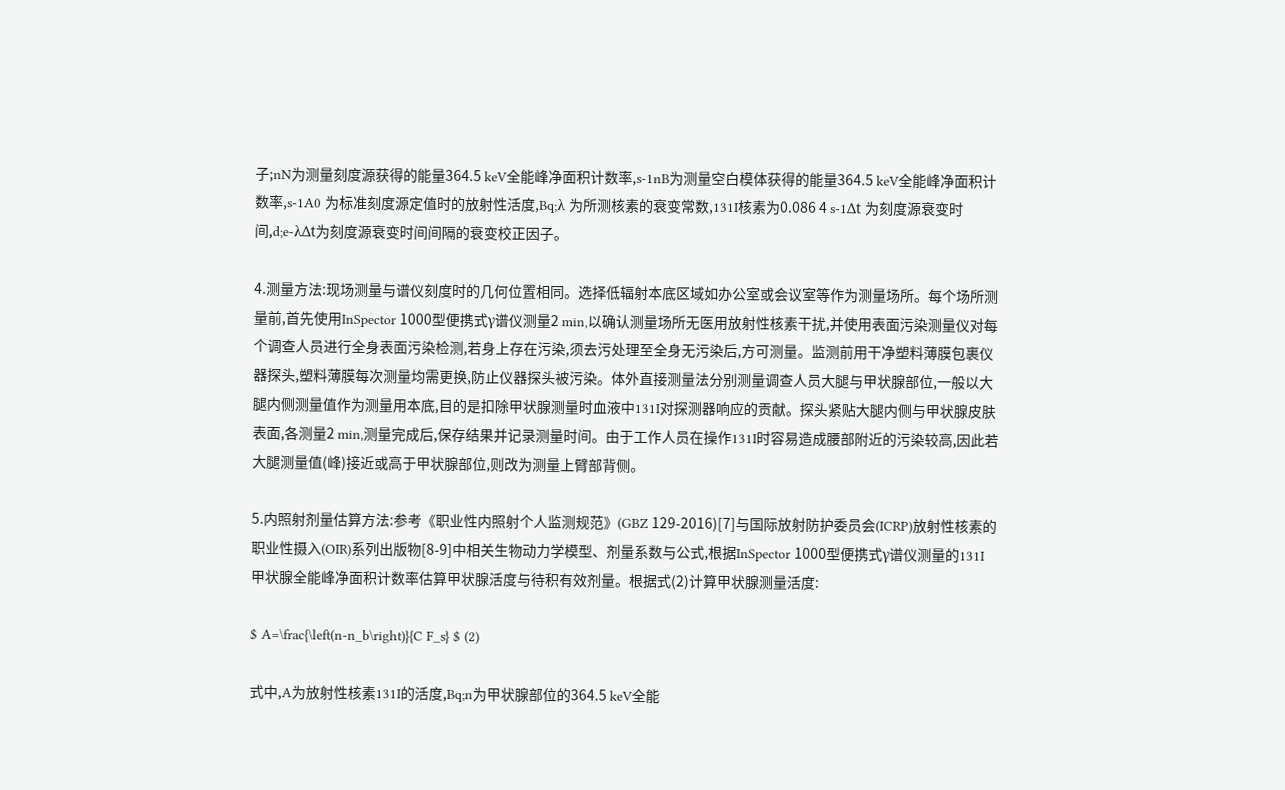子;nN为测量刻度源获得的能量364.5 keV全能峰净面积计数率,s-1nB为测量空白模体获得的能量364.5 keV全能峰净面积计数率,s-1A0 为标准刻度源定值时的放射性活度,Bq;λ 为所测核素的衰变常数,131I核素为0.086 4 s-1Δt 为刻度源衰变时间,d;e-λΔt为刻度源衰变时间间隔的衰变校正因子。

4.测量方法:现场测量与谱仪刻度时的几何位置相同。选择低辐射本底区域如办公室或会议室等作为测量场所。每个场所测量前,首先使用InSpector 1000型便携式γ谱仪测量2 min,以确认测量场所无医用放射性核素干扰,并使用表面污染测量仪对每个调查人员进行全身表面污染检测,若身上存在污染,须去污处理至全身无污染后,方可测量。监测前用干净塑料薄膜包裹仪器探头,塑料薄膜每次测量均需更换,防止仪器探头被污染。体外直接测量法分别测量调查人员大腿与甲状腺部位,一般以大腿内侧测量值作为测量用本底,目的是扣除甲状腺测量时血液中131I对探测器响应的贡献。探头紧贴大腿内侧与甲状腺皮肤表面,各测量2 min,测量完成后,保存结果并记录测量时间。由于工作人员在操作131I时容易造成腰部附近的污染较高,因此若大腿测量值(峰)接近或高于甲状腺部位,则改为测量上臂部背侧。

5.内照射剂量估算方法:参考《职业性内照射个人监测规范》(GBZ 129-2016)[7]与国际放射防护委员会(ICRP)放射性核素的职业性摄入(OIR)系列出版物[8-9]中相关生物动力学模型、剂量系数与公式,根据InSpector 1000型便携式γ谱仪测量的131I甲状腺全能峰净面积计数率估算甲状腺活度与待积有效剂量。根据式(2)计算甲状腺测量活度:

$ A=\frac{\left(n-n_b\right)}{C F_s} $ (2)

式中,A为放射性核素131I的活度,Bq;n为甲状腺部位的364.5 keV全能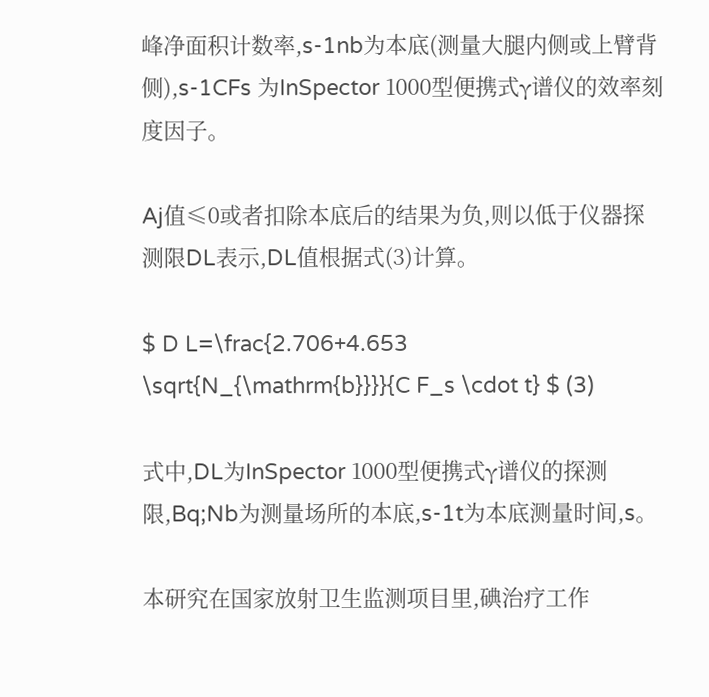峰净面积计数率,s-1nb为本底(测量大腿内侧或上臂背侧),s-1CFs 为InSpector 1000型便携式γ谱仪的效率刻度因子。

Aj值≤0或者扣除本底后的结果为负,则以低于仪器探测限DL表示,DL值根据式(3)计算。

$ D L=\frac{2.706+4.653 \sqrt{N_{\mathrm{b}}}}{C F_s \cdot t} $ (3)

式中,DL为InSpector 1000型便携式γ谱仪的探测限,Bq;Nb为测量场所的本底,s-1t为本底测量时间,s。

本研究在国家放射卫生监测项目里,碘治疗工作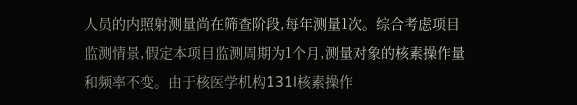人员的内照射测量尚在筛查阶段,每年测量1次。综合考虑项目监测情景,假定本项目监测周期为1个月,测量对象的核素操作量和频率不变。由于核医学机构131I核素操作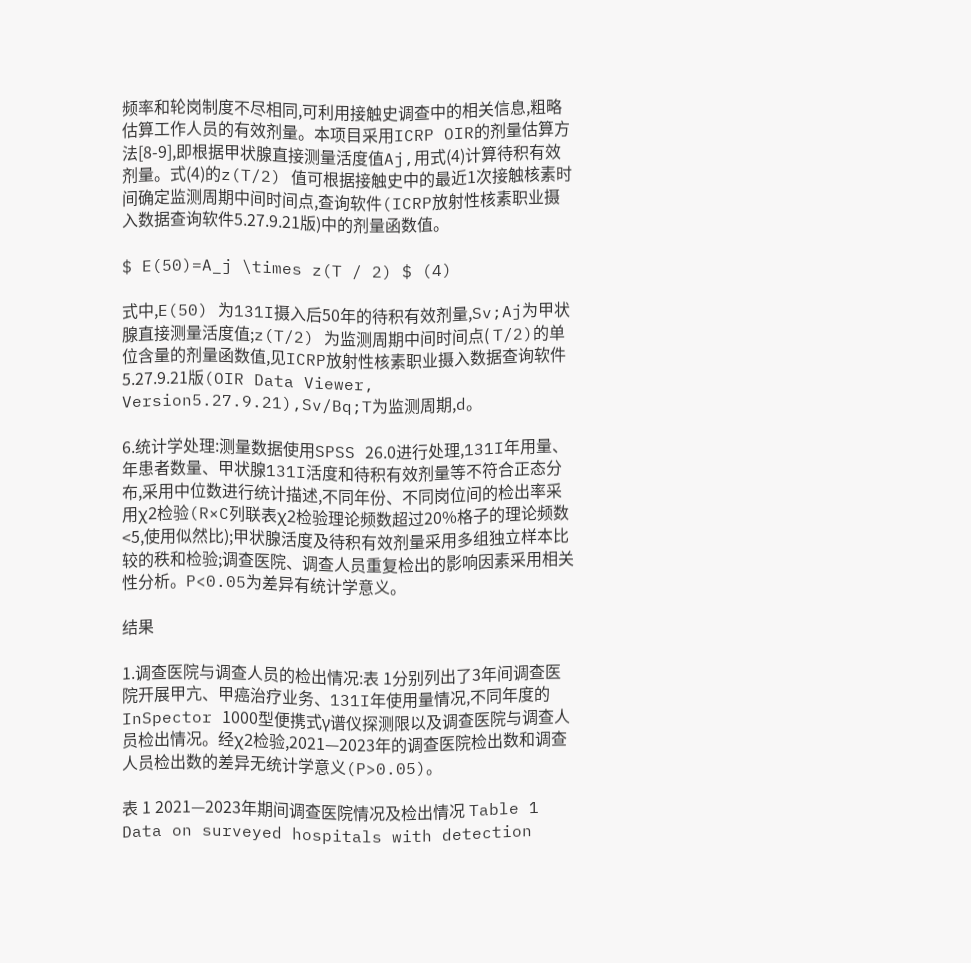频率和轮岗制度不尽相同,可利用接触史调查中的相关信息,粗略估算工作人员的有效剂量。本项目采用ICRP OIR的剂量估算方法[8-9],即根据甲状腺直接测量活度值Aj,用式(4)计算待积有效剂量。式(4)的z(T/2) 值可根据接触史中的最近1次接触核素时间确定监测周期中间时间点,查询软件(ICRP放射性核素职业摄入数据查询软件5.27.9.21版)中的剂量函数值。

$ E(50)=A_j \times z(T / 2) $ (4)

式中,E(50) 为131I摄入后50年的待积有效剂量,Sv;Aj为甲状腺直接测量活度值;z(T/2) 为监测周期中间时间点( T/2)的单位含量的剂量函数值,见ICRP放射性核素职业摄入数据查询软件5.27.9.21版(OIR Data Viewer, Version5.27.9.21),Sv/Bq;T为监测周期,d。

6.统计学处理:测量数据使用SPSS 26.0进行处理,131I年用量、年患者数量、甲状腺131I活度和待积有效剂量等不符合正态分布,采用中位数进行统计描述,不同年份、不同岗位间的检出率采用χ2检验(R×C列联表χ2检验理论频数超过20%格子的理论频数<5,使用似然比);甲状腺活度及待积有效剂量采用多组独立样本比较的秩和检验;调查医院、调查人员重复检出的影响因素采用相关性分析。P<0.05为差异有统计学意义。

结果

1.调查医院与调查人员的检出情况:表 1分别列出了3年间调查医院开展甲亢、甲癌治疗业务、131I年使用量情况,不同年度的InSpector 1000型便携式γ谱仪探测限以及调查医院与调查人员检出情况。经χ2检验,2021—2023年的调查医院检出数和调查人员检出数的差异无统计学意义(P>0.05)。

表 1 2021—2023年期间调查医院情况及检出情况 Table 1 Data on surveyed hospitals with detection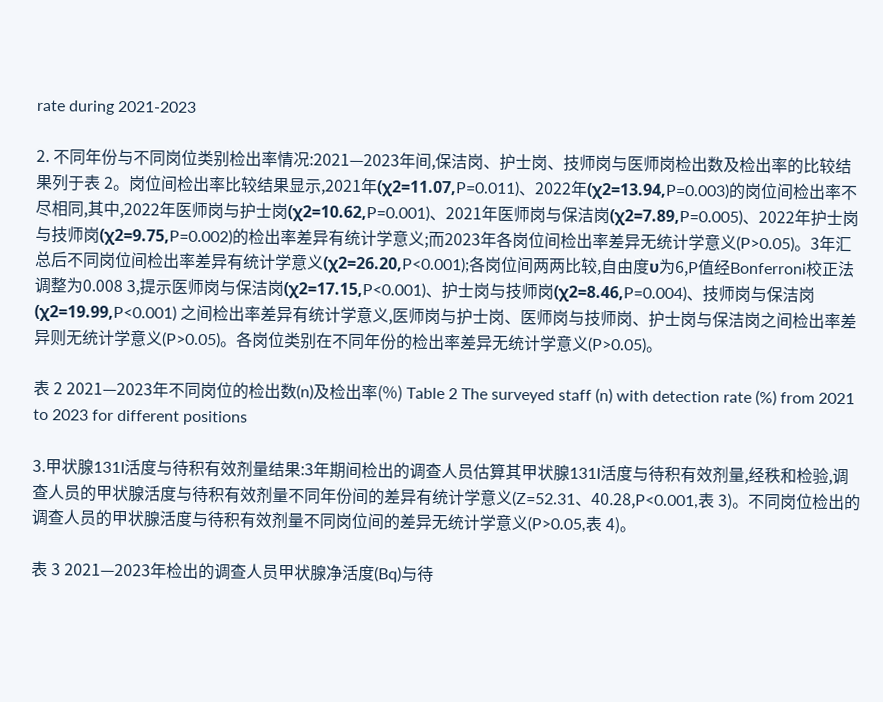rate during 2021-2023

2. 不同年份与不同岗位类别检出率情况:2021—2023年间,保洁岗、护士岗、技师岗与医师岗检出数及检出率的比较结果列于表 2。岗位间检出率比较结果显示,2021年(χ2=11.07,P=0.011)、2022年(χ2=13.94,P=0.003)的岗位间检出率不尽相同,其中,2022年医师岗与护士岗(χ2=10.62,P=0.001)、2021年医师岗与保洁岗(χ2=7.89,P=0.005)、2022年护士岗与技师岗(χ2=9.75,P=0.002)的检出率差异有统计学意义;而2023年各岗位间检出率差异无统计学意义(P>0.05)。3年汇总后不同岗位间检出率差异有统计学意义(χ2=26.20,P<0.001);各岗位间两两比较,自由度υ为6,P值经Bonferroni校正法调整为0.008 3,提示医师岗与保洁岗(χ2=17.15,P<0.001)、护士岗与技师岗(χ2=8.46,P=0.004)、技师岗与保洁岗(χ2=19.99,P<0.001) 之间检出率差异有统计学意义,医师岗与护士岗、医师岗与技师岗、护士岗与保洁岗之间检出率差异则无统计学意义(P>0.05)。各岗位类别在不同年份的检出率差异无统计学意义(P>0.05)。

表 2 2021—2023年不同岗位的检出数(n)及检出率(%) Table 2 The surveyed staff (n) with detection rate (%) from 2021 to 2023 for different positions

3.甲状腺131I活度与待积有效剂量结果:3年期间检出的调查人员估算其甲状腺131I活度与待积有效剂量,经秩和检验,调查人员的甲状腺活度与待积有效剂量不同年份间的差异有统计学意义(Z=52.31、40.28,P<0.001,表 3)。不同岗位检出的调查人员的甲状腺活度与待积有效剂量不同岗位间的差异无统计学意义(P>0.05,表 4)。

表 3 2021—2023年检出的调查人员甲状腺净活度(Bq)与待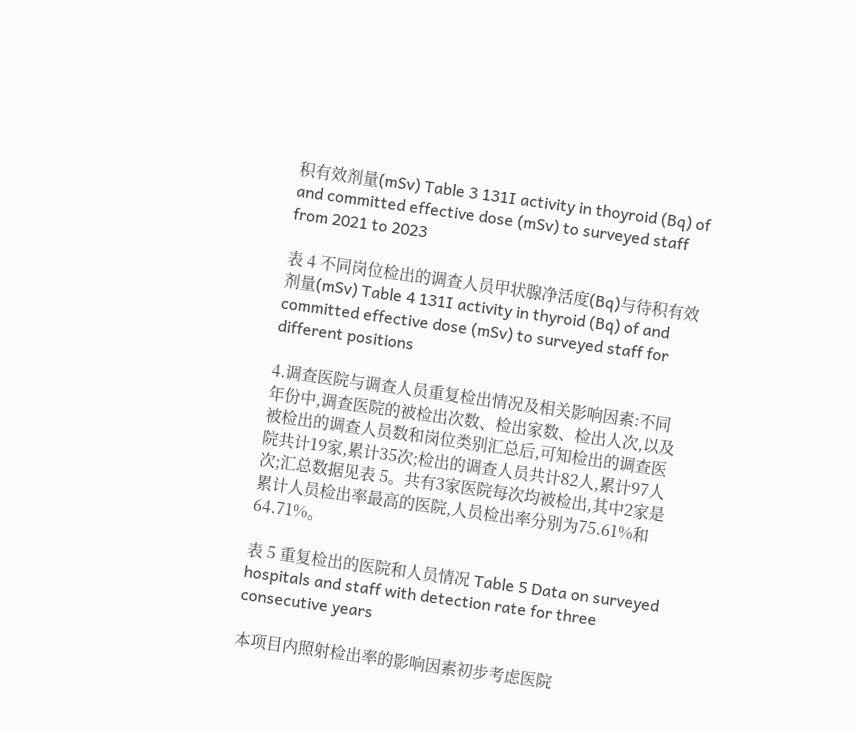积有效剂量(mSv) Table 3 131I activity in thoyroid (Bq) of and committed effective dose (mSv) to surveyed staff from 2021 to 2023

表 4 不同岗位检出的调查人员甲状腺净活度(Bq)与待积有效剂量(mSv) Table 4 131I activity in thyroid (Bq) of and committed effective dose (mSv) to surveyed staff for different positions

4.调查医院与调查人员重复检出情况及相关影响因素:不同年份中,调查医院的被检出次数、检出家数、检出人次,以及被检出的调查人员数和岗位类别汇总后,可知检出的调查医院共计19家,累计35次;检出的调查人员共计82人,累计97人次;汇总数据见表 5。共有3家医院每次均被检出,其中2家是累计人员检出率最高的医院,人员检出率分别为75.61%和64.71%。

表 5 重复检出的医院和人员情况 Table 5 Data on surveyed hospitals and staff with detection rate for three consecutive years

本项目内照射检出率的影响因素初步考虑医院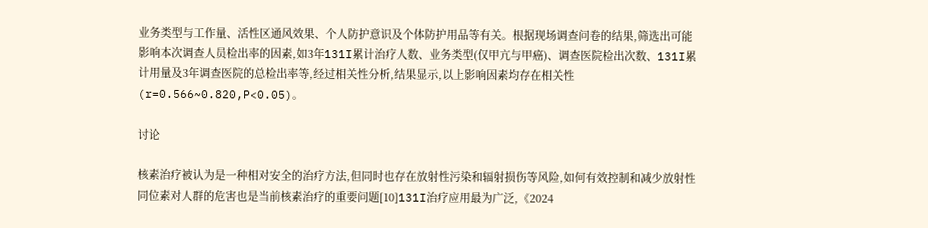业务类型与工作量、活性区通风效果、个人防护意识及个体防护用品等有关。根据现场调查问卷的结果,筛选出可能影响本次调查人员检出率的因素,如3年131I累计治疗人数、业务类型(仅甲亢与甲癌)、调查医院检出次数、131I累计用量及3年调查医院的总检出率等,经过相关性分析,结果显示,以上影响因素均存在相关性(r=0.566~0.820,P<0.05)。

讨论

核素治疗被认为是一种相对安全的治疗方法,但同时也存在放射性污染和辐射损伤等风险,如何有效控制和减少放射性同位素对人群的危害也是当前核素治疗的重要问题[10]131I治疗应用最为广泛,《2024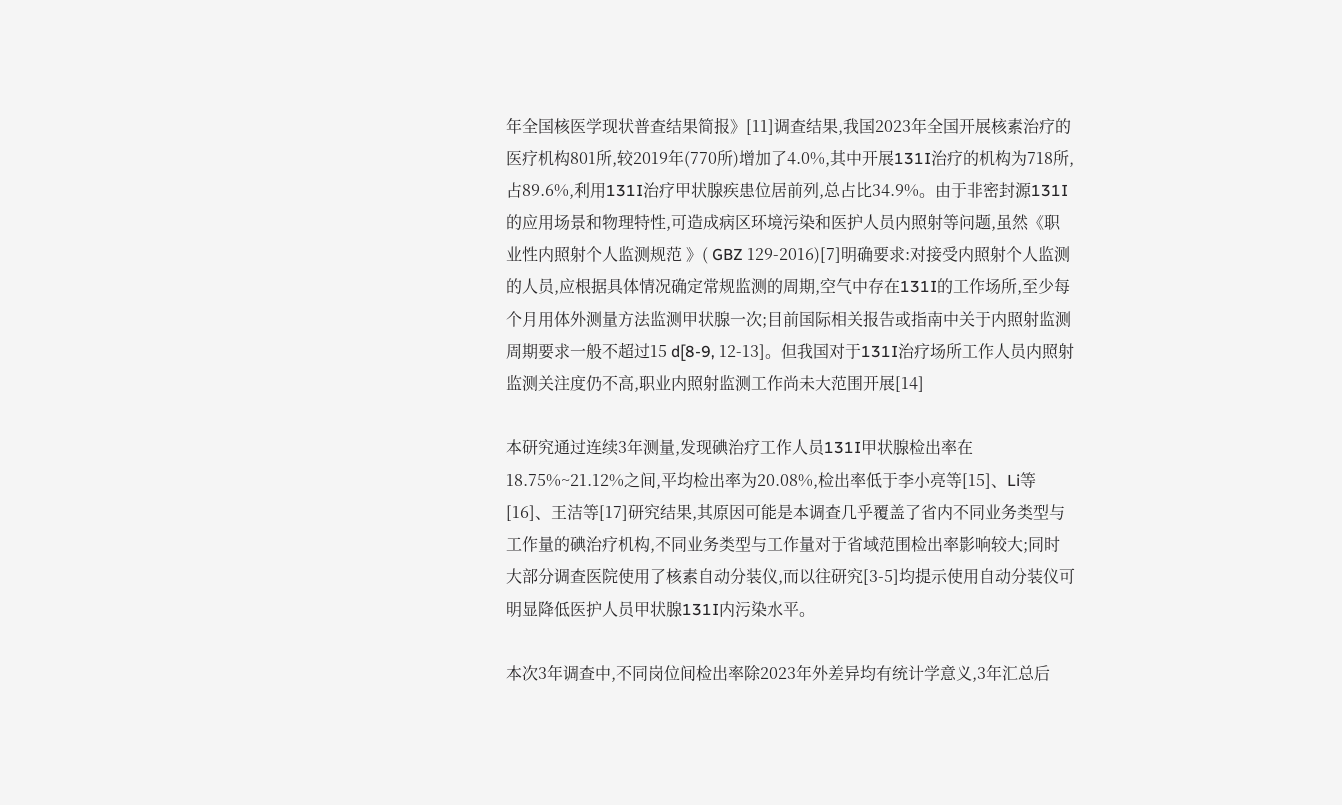年全国核医学现状普查结果简报》[11]调查结果,我国2023年全国开展核素治疗的医疗机构801所,较2019年(770所)增加了4.0%,其中开展131I治疗的机构为718所,占89.6%,利用131I治疗甲状腺疾患位居前列,总占比34.9%。由于非密封源131I的应用场景和物理特性,可造成病区环境污染和医护人员内照射等问题,虽然《职业性内照射个人监测规范 》( GBZ 129-2016)[7]明确要求:对接受内照射个人监测的人员,应根据具体情况确定常规监测的周期,空气中存在131I的工作场所,至少每个月用体外测量方法监测甲状腺一次;目前国际相关报告或指南中关于内照射监测周期要求一般不超过15 d[8-9, 12-13]。但我国对于131I治疗场所工作人员内照射监测关注度仍不高,职业内照射监测工作尚未大范围开展[14]

本研究通过连续3年测量,发现碘治疗工作人员131I甲状腺检出率在18.75%~21.12%之间,平均检出率为20.08%,检出率低于李小亮等[15]、Li等[16]、王洁等[17]研究结果,其原因可能是本调查几乎覆盖了省内不同业务类型与工作量的碘治疗机构,不同业务类型与工作量对于省域范围检出率影响较大;同时大部分调查医院使用了核素自动分装仪,而以往研究[3-5]均提示使用自动分装仪可明显降低医护人员甲状腺131I内污染水平。

本次3年调查中,不同岗位间检出率除2023年外差异均有统计学意义,3年汇总后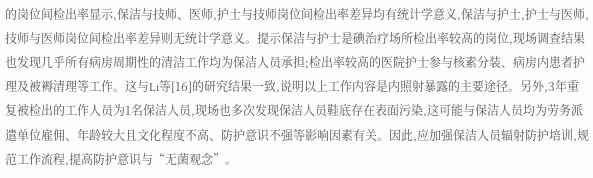的岗位间检出率显示,保洁与技师、医师,护士与技师岗位间检出率差异均有统计学意义,保洁与护士,护士与医师,技师与医师岗位间检出率差异则无统计学意义。提示保洁与护士是碘治疗场所检出率较高的岗位,现场调查结果也发现几乎所有病房周期性的清洁工作均为保洁人员承担;检出率较高的医院护士参与核素分装、病房内患者护理及被褥清理等工作。这与Li等[16]的研究结果一致,说明以上工作内容是内照射暴露的主要途径。另外,3年重复被检出的工作人员为1名保洁人员,现场也多次发现保洁人员鞋底存在表面污染,这可能与保洁人员均为劳务派遣单位雇佣、年龄较大且文化程度不高、防护意识不强等影响因素有关。因此,应加强保洁人员辐射防护培训,规范工作流程,提高防护意识与“无菌观念”。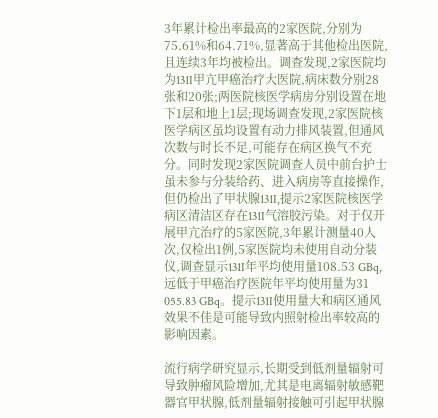3年累计检出率最高的2家医院,分别为75.61%和64.71%,显著高于其他检出医院,且连续3年均被检出。调查发现,2家医院均为131I甲亢甲癌治疗大医院,病床数分别28张和20张;两医院核医学病房分别设置在地下1层和地上1层;现场调查发现,2家医院核医学病区虽均设置有动力排风装置,但通风次数与时长不足,可能存在病区换气不充分。同时发现2家医院调查人员中前台护士虽未参与分装给药、进入病房等直接操作,但仍检出了甲状腺131I,提示2家医院核医学病区清洁区存在131I气溶胶污染。对于仅开展甲亢治疗的5家医院,3年累计测量40人次,仅检出1例,5家医院均未使用自动分装仪,调查显示131I年平均使用量108.53 GBq,远低于甲癌治疗医院年平均使用量为31 055.83 GBq。提示131I使用量大和病区通风效果不佳是可能导致内照射检出率较高的影响因素。

流行病学研究显示,长期受到低剂量辐射可导致肿瘤风险增加,尤其是电离辐射敏感靶器官甲状腺,低剂量辐射接触可引起甲状腺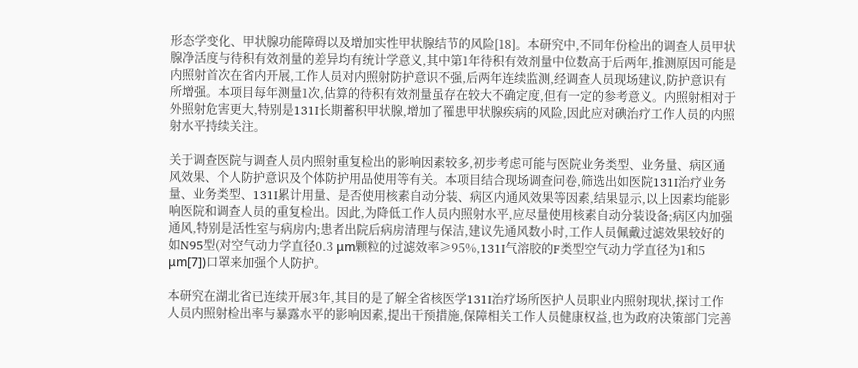形态学变化、甲状腺功能障碍以及增加实性甲状腺结节的风险[18]。本研究中,不同年份检出的调查人员甲状腺净活度与待积有效剂量的差异均有统计学意义,其中第1年待积有效剂量中位数高于后两年,推测原因可能是内照射首次在省内开展,工作人员对内照射防护意识不强,后两年连续监测,经调查人员现场建议,防护意识有所增强。本项目每年测量1次,估算的待积有效剂量虽存在较大不确定度,但有一定的参考意义。内照射相对于外照射危害更大,特别是131I长期蓄积甲状腺,增加了罹患甲状腺疾病的风险,因此应对碘治疗工作人员的内照射水平持续关注。

关于调查医院与调查人员内照射重复检出的影响因素较多,初步考虑可能与医院业务类型、业务量、病区通风效果、个人防护意识及个体防护用品使用等有关。本项目结合现场调查问卷,筛选出如医院131I治疗业务量、业务类型、131I累计用量、是否使用核素自动分装、病区内通风效果等因素,结果显示,以上因素均能影响医院和调查人员的重复检出。因此,为降低工作人员内照射水平,应尽量使用核素自动分装设备;病区内加强通风,特别是活性室与病房内;患者出院后病房清理与保洁,建议先通风数小时,工作人员佩戴过滤效果较好的如N95型(对空气动力学直径0.3 μm颗粒的过滤效率≥95%,131I气溶胶的F类型空气动力学直径为1和5 μm[7])口罩来加强个人防护。

本研究在湖北省已连续开展3年,其目的是了解全省核医学131I治疗场所医护人员职业内照射现状,探讨工作人员内照射检出率与暴露水平的影响因素,提出干预措施,保障相关工作人员健康权益,也为政府决策部门完善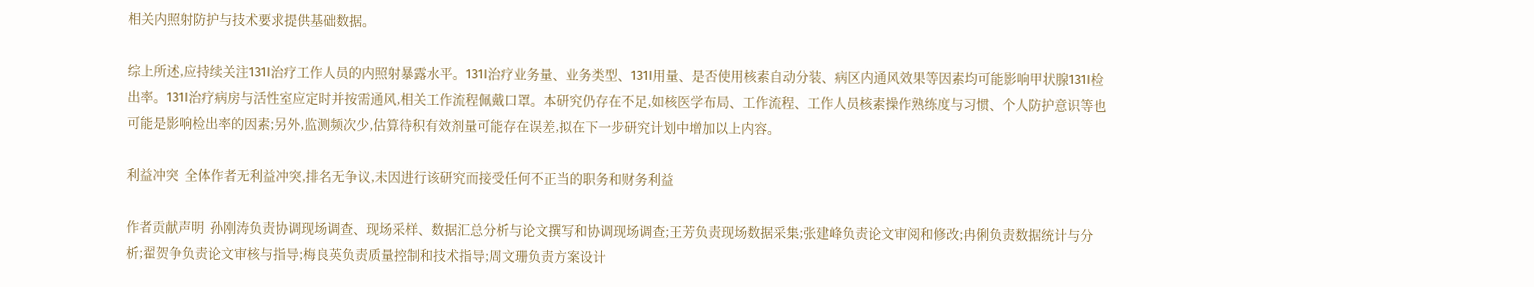相关内照射防护与技术要求提供基础数据。

综上所述,应持续关注131I治疗工作人员的内照射暴露水平。131I治疗业务量、业务类型、131I用量、是否使用核素自动分装、病区内通风效果等因素均可能影响甲状腺131I检出率。131I治疗病房与活性室应定时并按需通风,相关工作流程佩戴口罩。本研究仍存在不足,如核医学布局、工作流程、工作人员核素操作熟练度与习惯、个人防护意识等也可能是影响检出率的因素;另外,监测频次少,估算待积有效剂量可能存在误差,拟在下一步研究计划中增加以上内容。

利益冲突  全体作者无利益冲突,排名无争议,未因进行该研究而接受任何不正当的职务和财务利益

作者贡献声明  孙刚涛负责协调现场调查、现场采样、数据汇总分析与论文撰写和协调现场调查;王芳负责现场数据采集;张建峰负责论文审阅和修改;冉俐负责数据统计与分析;翟贺争负责论文审核与指导;梅良英负责质量控制和技术指导;周文珊负责方案设计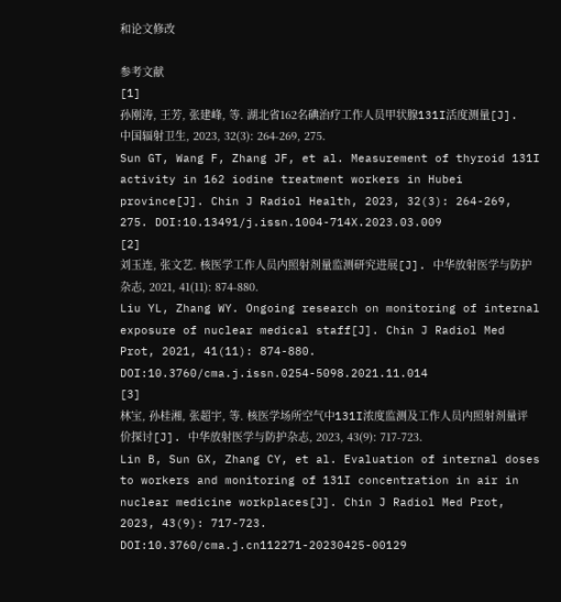和论文修改

参考文献
[1]
孙刚涛, 王芳, 张建峰, 等. 湖北省162名碘治疗工作人员甲状腺131I活度测量[J]. 中国辐射卫生, 2023, 32(3): 264-269, 275.
Sun GT, Wang F, Zhang JF, et al. Measurement of thyroid 131I activity in 162 iodine treatment workers in Hubei province[J]. Chin J Radiol Health, 2023, 32(3): 264-269, 275. DOI:10.13491/j.issn.1004-714X.2023.03.009
[2]
刘玉连, 张文艺. 核医学工作人员内照射剂量监测研究进展[J]. 中华放射医学与防护杂志, 2021, 41(11): 874-880.
Liu YL, Zhang WY. Ongoing research on monitoring of internal exposure of nuclear medical staff[J]. Chin J Radiol Med Prot, 2021, 41(11): 874-880. DOI:10.3760/cma.j.issn.0254-5098.2021.11.014
[3]
林宝, 孙桂湘, 张超宇, 等. 核医学场所空气中131I浓度监测及工作人员内照射剂量评价探讨[J]. 中华放射医学与防护杂志, 2023, 43(9): 717-723.
Lin B, Sun GX, Zhang CY, et al. Evaluation of internal doses to workers and monitoring of 131I concentration in air in nuclear medicine workplaces[J]. Chin J Radiol Med Prot, 2023, 43(9): 717-723. DOI:10.3760/cma.j.cn112271-20230425-00129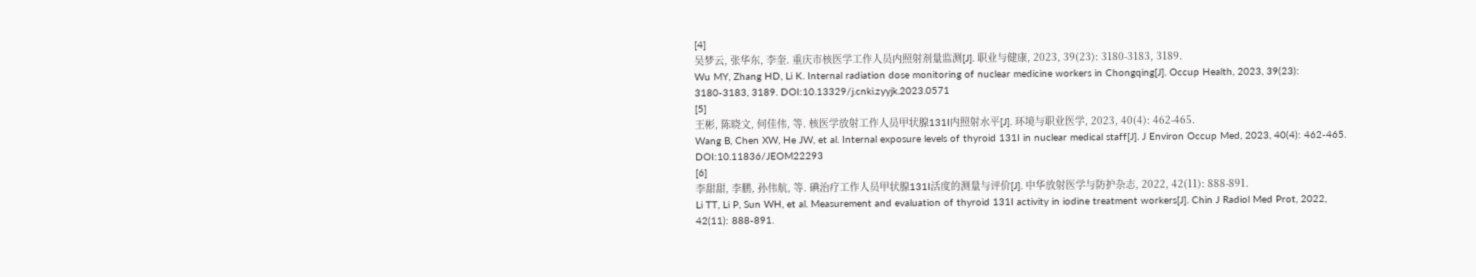[4]
吴梦云, 张华东, 李奎. 重庆市核医学工作人员内照射剂量监测[J]. 职业与健康, 2023, 39(23): 3180-3183, 3189.
Wu MY, Zhang HD, Li K. Internal radiation dose monitoring of nuclear medicine workers in Chongqing[J]. Occup Health, 2023, 39(23): 3180-3183, 3189. DOI:10.13329/j.cnki.zyyjk.2023.0571
[5]
王彬, 陈晓文, 何佳伟, 等. 核医学放射工作人员甲状腺131I内照射水平[J]. 环境与职业医学, 2023, 40(4): 462-465.
Wang B, Chen XW, He JW, et al. Internal exposure levels of thyroid 131I in nuclear medical staff[J]. J Environ Occup Med, 2023, 40(4): 462-465. DOI:10.11836/JEOM22293
[6]
李甜甜, 李鹏, 孙伟航, 等. 碘治疗工作人员甲状腺131I活度的测量与评价[J]. 中华放射医学与防护杂志, 2022, 42(11): 888-891.
Li TT, Li P, Sun WH, et al. Measurement and evaluation of thyroid 131I activity in iodine treatment workers[J]. Chin J Radiol Med Prot, 2022, 42(11): 888-891.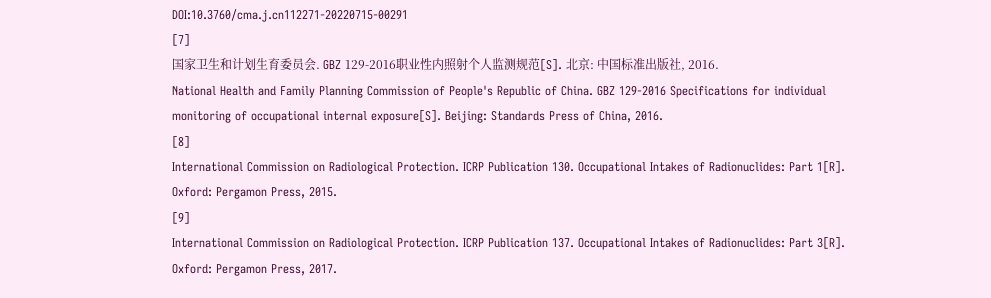DOI:10.3760/cma.j.cn112271-20220715-00291
[7]
国家卫生和计划生育委员会. GBZ 129-2016职业性内照射个人监测规范[S]. 北京: 中国标准出版社, 2016.
National Health and Family Planning Commission of People's Republic of China. GBZ 129-2016 Specifications for individual monitoring of occupational internal exposure[S]. Beijing: Standards Press of China, 2016.
[8]
International Commission on Radiological Protection. ICRP Publication 130. Occupational Intakes of Radionuclides: Part 1[R]. Oxford: Pergamon Press, 2015.
[9]
International Commission on Radiological Protection. ICRP Publication 137. Occupational Intakes of Radionuclides: Part 3[R]. Oxford: Pergamon Press, 2017.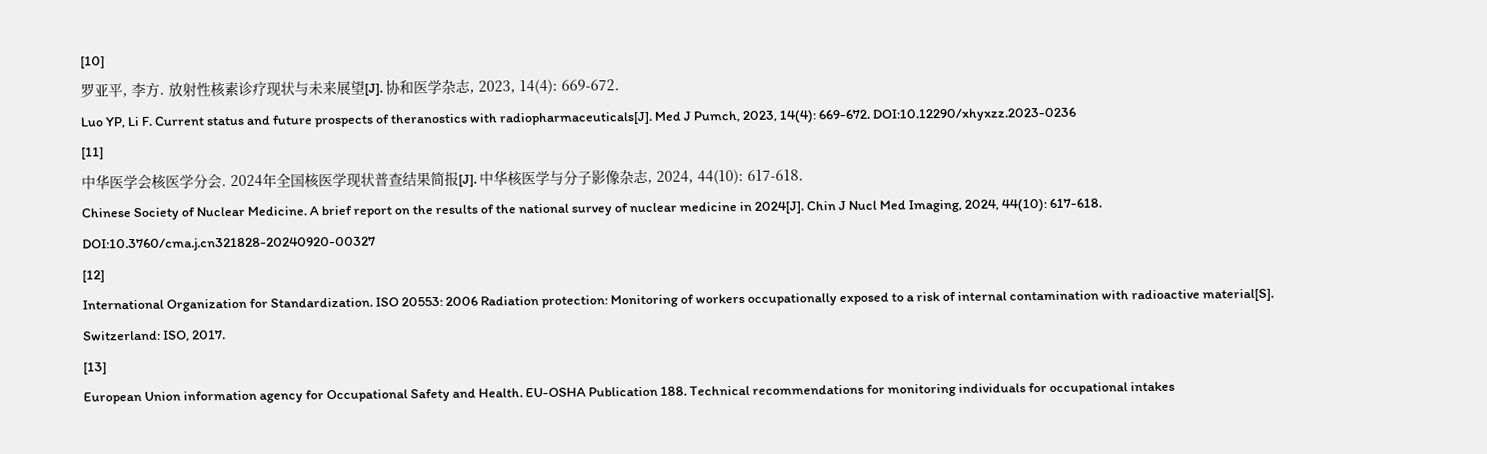[10]
罗亚平, 李方. 放射性核素诊疗现状与未来展望[J]. 协和医学杂志, 2023, 14(4): 669-672.
Luo YP, Li F. Current status and future prospects of theranostics with radiopharmaceuticals[J]. Med J Pumch, 2023, 14(4): 669-672. DOI:10.12290/xhyxzz.2023-0236
[11]
中华医学会核医学分会. 2024年全国核医学现状普查结果简报[J]. 中华核医学与分子影像杂志, 2024, 44(10): 617-618.
Chinese Society of Nuclear Medicine. A brief report on the results of the national survey of nuclear medicine in 2024[J]. Chin J Nucl Med Imaging, 2024, 44(10): 617-618. DOI:10.3760/cma.j.cn321828-20240920-00327
[12]
International Organization for Standardization. ISO 20553: 2006 Radiation protection: Monitoring of workers occupationally exposed to a risk of internal contamination with radioactive material[S]. Switzerland: ISO, 2017.
[13]
European Union information agency for Occupational Safety and Health. EU-OSHA Publication 188. Technical recommendations for monitoring individuals for occupational intakes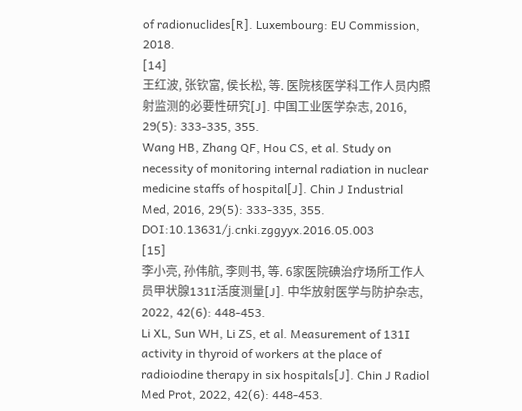of radionuclides[R]. Luxembourg: EU Commission, 2018.
[14]
王红波, 张钦富, 侯长松, 等. 医院核医学科工作人员内照射监测的必要性研究[J]. 中国工业医学杂志, 2016, 29(5): 333-335, 355.
Wang HB, Zhang QF, Hou CS, et al. Study on necessity of monitoring internal radiation in nuclear medicine staffs of hospital[J]. Chin J Industrial Med, 2016, 29(5): 333-335, 355. DOI:10.13631/j.cnki.zggyyx.2016.05.003
[15]
李小亮, 孙伟航, 李则书, 等. 6家医院碘治疗场所工作人员甲状腺131I活度测量[J]. 中华放射医学与防护杂志, 2022, 42(6): 448-453.
Li XL, Sun WH, Li ZS, et al. Measurement of 131I activity in thyroid of workers at the place of radioiodine therapy in six hospitals[J]. Chin J Radiol Med Prot, 2022, 42(6): 448-453.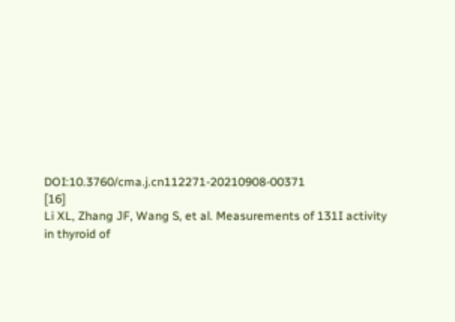DOI:10.3760/cma.j.cn112271-20210908-00371
[16]
Li XL, Zhang JF, Wang S, et al. Measurements of 131I activity in thyroid of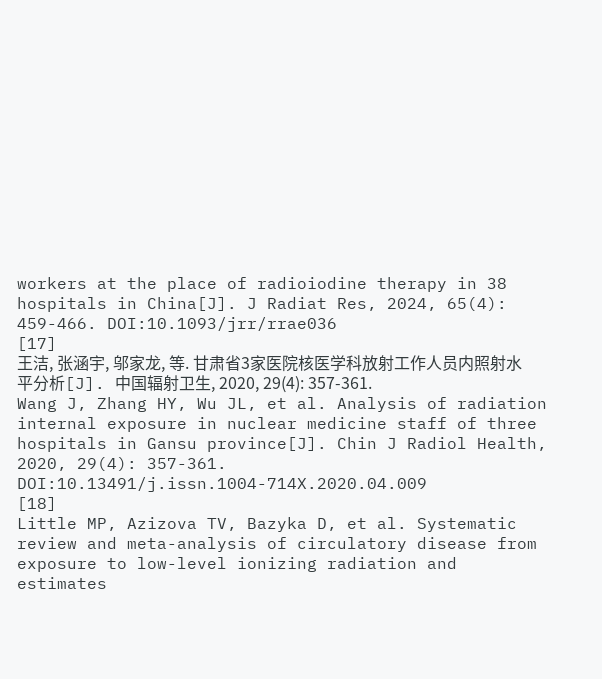workers at the place of radioiodine therapy in 38 hospitals in China[J]. J Radiat Res, 2024, 65(4): 459-466. DOI:10.1093/jrr/rrae036
[17]
王洁, 张涵宇, 邬家龙, 等. 甘肃省3家医院核医学科放射工作人员内照射水平分析[J]. 中国辐射卫生, 2020, 29(4): 357-361.
Wang J, Zhang HY, Wu JL, et al. Analysis of radiation internal exposure in nuclear medicine staff of three hospitals in Gansu province[J]. Chin J Radiol Health, 2020, 29(4): 357-361. DOI:10.13491/j.issn.1004-714X.2020.04.009
[18]
Little MP, Azizova TV, Bazyka D, et al. Systematic review and meta-analysis of circulatory disease from exposure to low-level ionizing radiation and estimates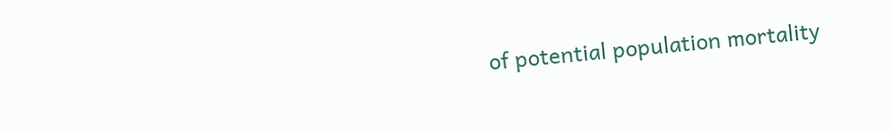of potential population mortality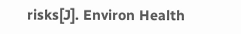risks[J]. Environ Health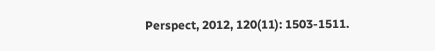Perspect, 2012, 120(11): 1503-1511.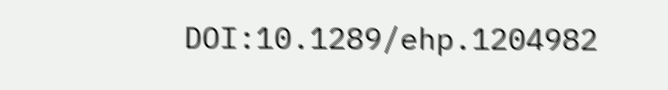DOI:10.1289/ehp.1204982